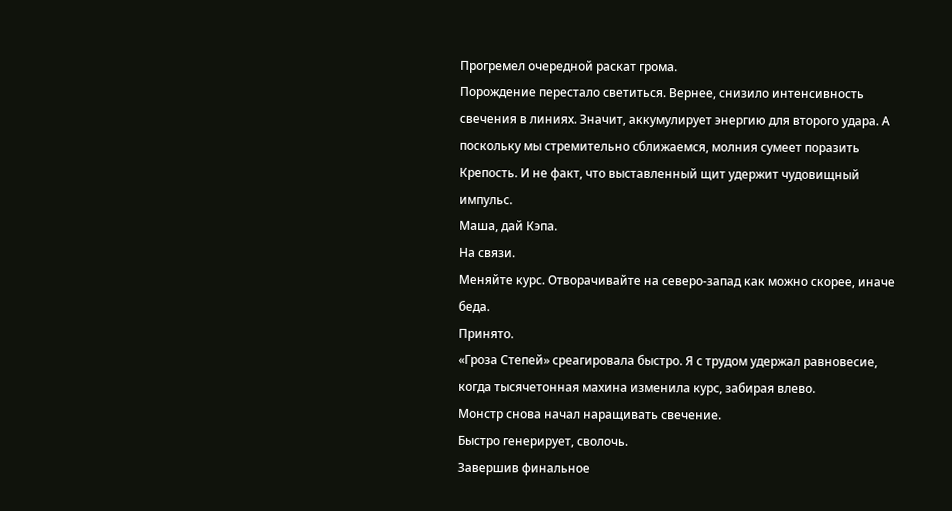Прогремел очередной раскат грома.
Порождение перестало светиться. Вернее, снизило интенсивность свечения в линиях. Значит, аккумулирует энергию для второго удара. А поскольку мы стремительно сближаемся, молния сумеет поразить Крепость. И не факт, что выставленный щит удержит чудовищный импульс.
Маша, дай Кэпа.
На связи.
Меняйте курс. Отворачивайте на северо-запад как можно скорее, иначе беда.
Принято.
«Гроза Степей» среагировала быстро. Я с трудом удержал равновесие, когда тысячетонная махина изменила курс, забирая влево.
Монстр снова начал наращивать свечение.
Быстро генерирует, сволочь.
Завершив финальное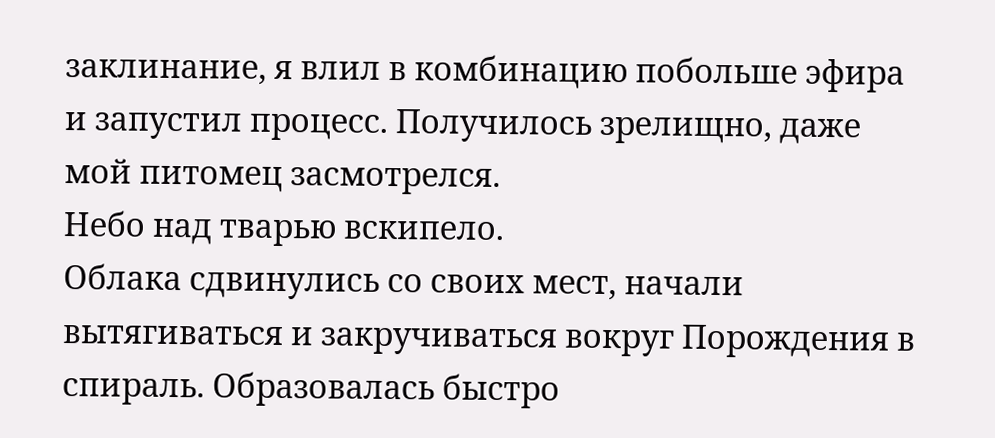заклинание, я влил в комбинацию побольше эфира и запустил процесс. Получилось зрелищно, даже мой питомец засмотрелся.
Небо над тварью вскипело.
Облака сдвинулись со своих мест, начали вытягиваться и закручиваться вокруг Порождения в спираль. Образовалась быстро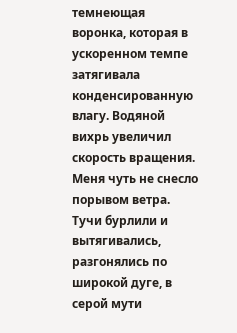темнеющая воронка, которая в ускоренном темпе затягивала конденсированную влагу. Водяной вихрь увеличил скорость вращения. Меня чуть не снесло порывом ветра. Тучи бурлили и вытягивались, разгонялись по широкой дуге, в серой мути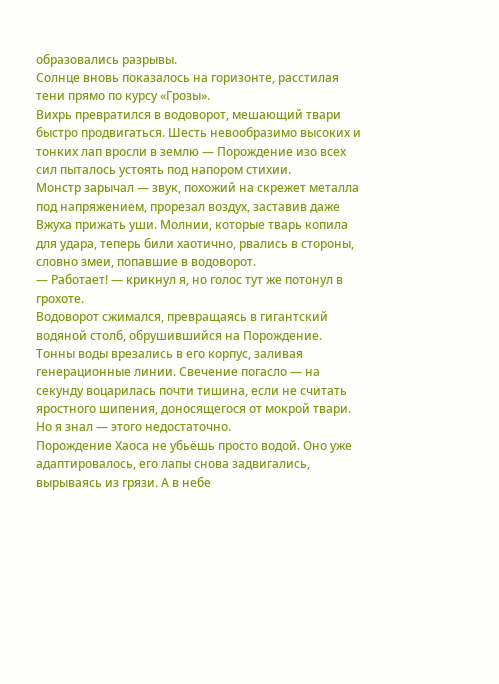образовались разрывы.
Солнце вновь показалось на горизонте, расстилая тени прямо по курсу «Грозы».
Вихрь превратился в водоворот, мешающий твари быстро продвигаться. Шесть невообразимо высоких и тонких лап вросли в землю — Порождение изо всех сил пыталось устоять под напором стихии.
Монстр зарычал — звук, похожий на скрежет металла под напряжением, прорезал воздух, заставив даже Вжуха прижать уши. Молнии, которые тварь копила для удара, теперь били хаотично, рвались в стороны, словно змеи, попавшие в водоворот.
— Работает! — крикнул я, но голос тут же потонул в грохоте.
Водоворот сжимался, превращаясь в гигантский водяной столб, обрушившийся на Порождение. Тонны воды врезались в его корпус, заливая генерационные линии. Свечение погасло — на секунду воцарилась почти тишина, если не считать яростного шипения, доносящегося от мокрой твари.
Но я знал — этого недостаточно.
Порождение Хаоса не убьёшь просто водой. Оно уже адаптировалось, его лапы снова задвигались, вырываясь из грязи. А в небе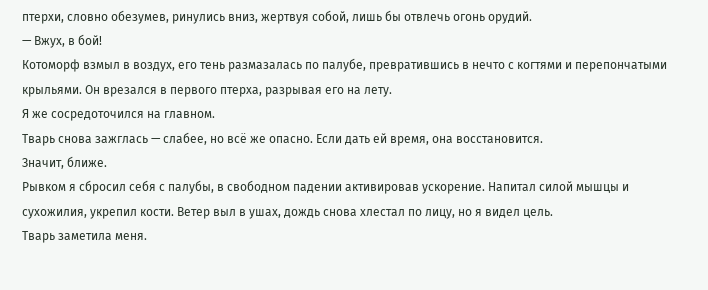птерхи, словно обезумев, ринулись вниз, жертвуя собой, лишь бы отвлечь огонь орудий.
— Вжух, в бой!
Котоморф взмыл в воздух, его тень размазалась по палубе, превратившись в нечто с когтями и перепончатыми крыльями. Он врезался в первого птерха, разрывая его на лету.
Я же сосредоточился на главном.
Тварь снова зажглась — слабее, но всё же опасно. Если дать ей время, она восстановится.
Значит, ближе.
Рывком я сбросил себя с палубы, в свободном падении активировав ускорение. Напитал силой мышцы и сухожилия, укрепил кости. Ветер выл в ушах, дождь снова хлестал по лицу, но я видел цель.
Тварь заметила меня.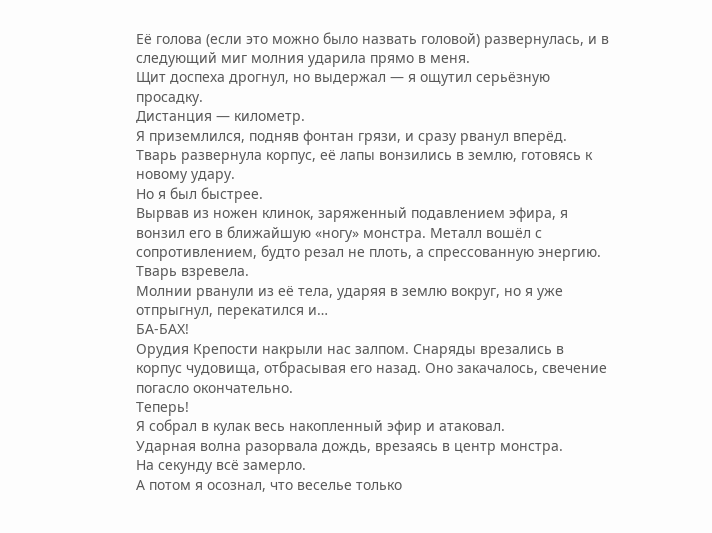Её голова (если это можно было назвать головой) развернулась, и в следующий миг молния ударила прямо в меня.
Щит доспеха дрогнул, но выдержал — я ощутил серьёзную просадку.
Дистанция — километр.
Я приземлился, подняв фонтан грязи, и сразу рванул вперёд. Тварь развернула корпус, её лапы вонзились в землю, готовясь к новому удару.
Но я был быстрее.
Вырвав из ножен клинок, заряженный подавлением эфира, я вонзил его в ближайшую «ногу» монстра. Металл вошёл с сопротивлением, будто резал не плоть, а спрессованную энергию.
Тварь взревела.
Молнии рванули из её тела, ударяя в землю вокруг, но я уже отпрыгнул, перекатился и…
БА-БАХ!
Орудия Крепости накрыли нас залпом. Снаряды врезались в корпус чудовища, отбрасывая его назад. Оно закачалось, свечение погасло окончательно.
Теперь!
Я собрал в кулак весь накопленный эфир и атаковал.
Ударная волна разорвала дождь, врезаясь в центр монстра.
На секунду всё замерло.
А потом я осознал, что веселье только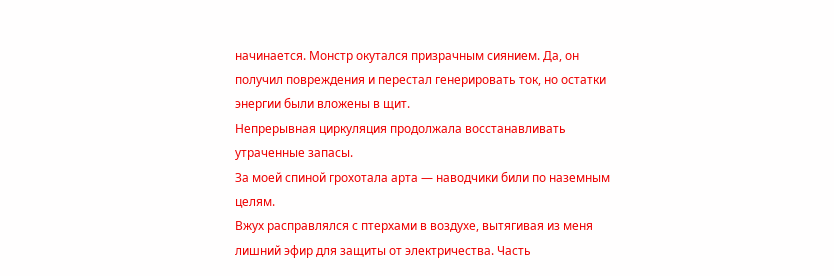начинается. Монстр окутался призрачным сиянием. Да, он получил повреждения и перестал генерировать ток, но остатки энергии были вложены в щит.
Непрерывная циркуляция продолжала восстанавливать утраченные запасы.
За моей спиной грохотала арта — наводчики били по наземным целям.
Вжух расправлялся с птерхами в воздухе, вытягивая из меня лишний эфир для защиты от электричества. Часть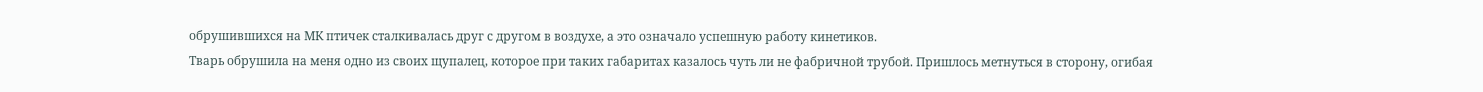обрушившихся на МК птичек сталкивалась друг с другом в воздухе, а это означало успешную работу кинетиков.
Тварь обрушила на меня одно из своих щупалец, которое при таких габаритах казалось чуть ли не фабричной трубой. Пришлось метнуться в сторону, огибая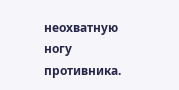неохватную ногу противника.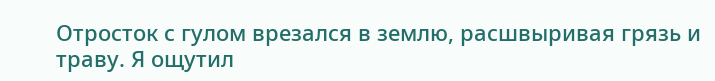Отросток с гулом врезался в землю, расшвыривая грязь и траву. Я ощутил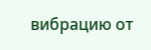вибрацию от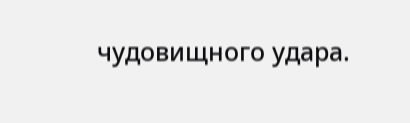чудовищного удара.